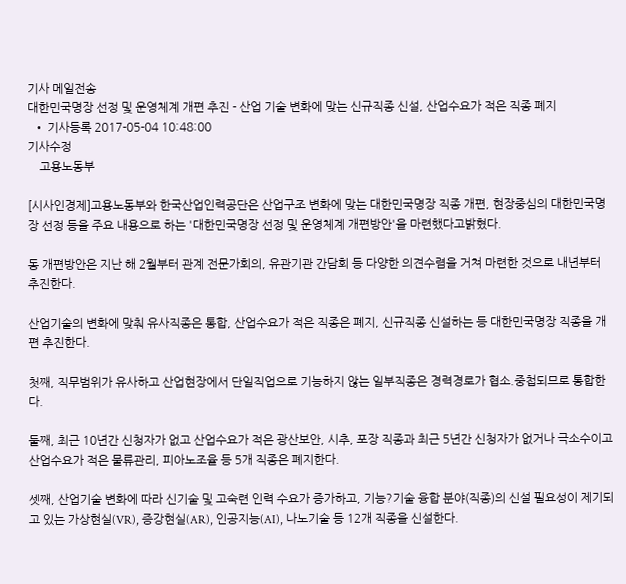기사 메일전송
대한민국명장 선정 및 운영체계 개편 추진 - 산업 기술 변화에 맞는 신규직종 신설, 산업수요가 적은 직종 폐지
  • 기사등록 2017-05-04 10:48:00
기사수정
    고용노동부

[시사인경제]고용노동부와 한국산업인력공단은 산업구조 변화에 맞는 대한민국명장 직종 개편, 현장중심의 대한민국명장 선정 등을 주요 내용으로 하는 '대한민국명장 선정 및 운영체계 개편방안'을 마련했다고밝혔다.

동 개편방안은 지난 해 2월부터 관계 전문가회의, 유관기관 간담회 등 다양한 의견수렴을 거쳐 마련한 것으로 내년부터 추진한다.

산업기술의 변화에 맞춰 유사직종은 통합, 산업수요가 적은 직종은 폐지, 신규직종 신설하는 등 대한민국명장 직종을 개편 추진한다.

첫째, 직무범위가 유사하고 산업현장에서 단일직업으로 기능하지 않는 일부직종은 경력경로가 협소.중첩되므로 통합한다.

둘째, 최근 10년간 신청자가 없고 산업수요가 적은 광산보안, 시추, 포장 직종과 최근 5년간 신청자가 없거나 극소수이고 산업수요가 적은 물류관리, 피아노조율 등 5개 직종은 폐지한다.

셋째, 산업기술 변화에 따라 신기술 및 고숙련 인력 수요가 증가하고, 기능?기술 융합 분야(직종)의 신설 필요성이 제기되고 있는 가상현실(VR), 증강현실(AR), 인공지능(AI), 나노기술 등 12개 직종을 신설한다.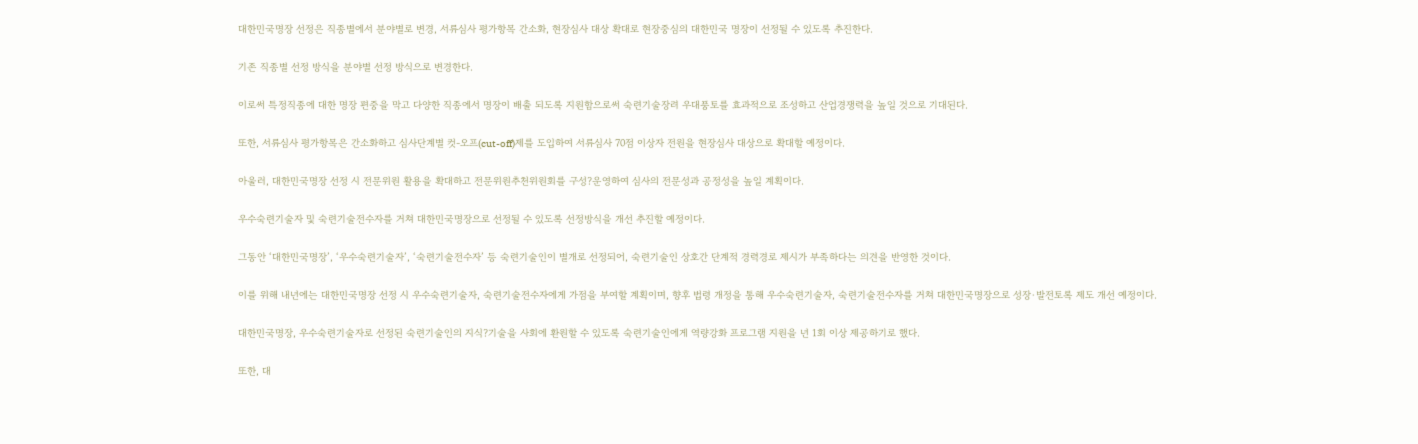대한민국명장 선정은 직종별에서 분야별로 변경, 서류심사 평가항목 간소화, 현장심사 대상 확대로 현장중심의 대한민국 명장이 선정될 수 있도록 추진한다.

기존 직종별 선정 방식을 분야별 선정 방식으로 변경한다.

이로써 특정직종에 대한 명장 편중을 막고 다양한 직종에서 명장이 배출 되도록 지원함으로써 숙련기술장려 우대풍토를 효과적으로 조성하고 산업경쟁력을 높일 것으로 기대된다.

또한, 서류심사 평가항목은 간소화하고 심사단계별 컷-오프(cut-off)제를 도입하여 서류심사 70점 이상자 전원을 현장심사 대상으로 확대할 예정이다.

아울러, 대한민국명장 선정 시 전문위원 활용을 확대하고 전문위원추천위원회를 구성?운영하여 심사의 전문성과 공정성을 높일 계획이다.

우수숙련기술자 및 숙련기술전수자를 거쳐 대한민국명장으로 선정될 수 있도록 선정방식을 개선 추진할 예정이다.

그동안 ‘대한민국명장’, ‘우수숙련기술자’, ‘숙련기술전수자’ 등 숙련기술인이 별개로 선정되어, 숙련기술인 상호간 단계적 경력경로 제시가 부족하다는 의견을 반영한 것이다.

이를 위해 내년에는 대한민국명장 선정 시 우수숙련기술자, 숙련기술전수자에게 가점을 부여할 계획이며, 향후 법령 개정을 통해 우수숙련기술자, 숙련기술전수자를 거쳐 대한민국명장으로 성장·발전토록 제도 개선 예정이다.

대한민국명장, 우수숙련기술자로 선정된 숙련기술인의 지식?기술을 사회에 환원할 수 있도록 숙련기술인에게 역량강화 프로그램 지원을 년 1회 이상 제공하기로 했다.

또한, 대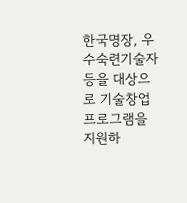한국명장, 우수숙련기술자 등을 대상으로 기술창업 프로그램을 지원하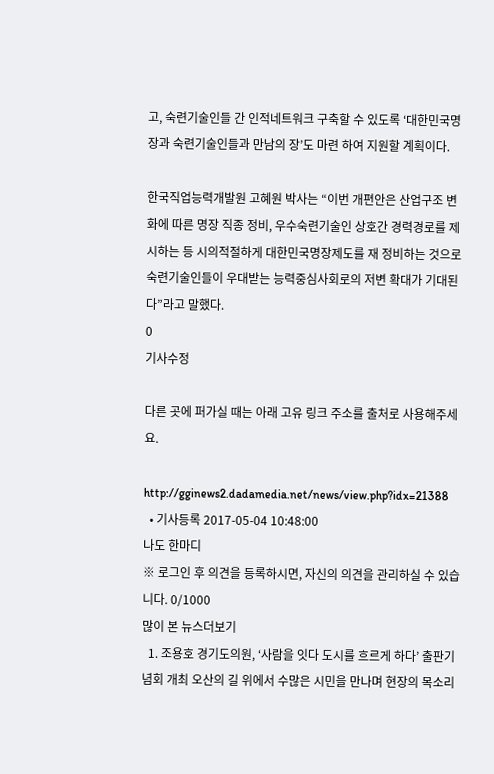고, 숙련기술인들 간 인적네트워크 구축할 수 있도록 ‘대한민국명장과 숙련기술인들과 만남의 장’도 마련 하여 지원할 계획이다.

한국직업능력개발원 고혜원 박사는 “이번 개편안은 산업구조 변화에 따른 명장 직종 정비, 우수숙련기술인 상호간 경력경로를 제시하는 등 시의적절하게 대한민국명장제도를 재 정비하는 것으로 숙련기술인들이 우대받는 능력중심사회로의 저변 확대가 기대된다”라고 말했다.
0
기사수정

다른 곳에 퍼가실 때는 아래 고유 링크 주소를 출처로 사용해주세요.

http://gginews2.dadamedia.net/news/view.php?idx=21388
  • 기사등록 2017-05-04 10:48:00
나도 한마디
※ 로그인 후 의견을 등록하시면, 자신의 의견을 관리하실 수 있습니다. 0/1000
많이 본 뉴스더보기
  1. 조용호 경기도의원, ‘사람을 잇다 도시를 흐르게 하다’ 출판기념회 개최 오산의 길 위에서 수많은 시민을 만나며 현장의 목소리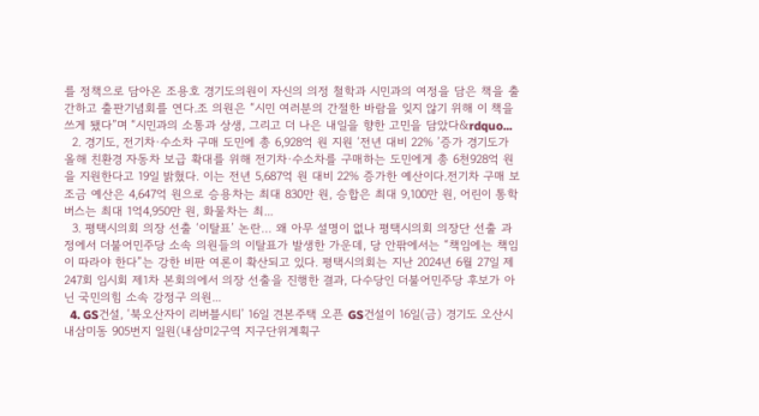를 정책으로 담아온 조용호 경기도의원이 자신의 의정 철학과 시민과의 여정을 담은 책을 출간하고 출판기념회를 연다.조 의원은 “시민 여러분의 간절한 바람을 잊지 않기 위해 이 책을 쓰게 됐다”며 “시민과의 소통과 상생, 그리고 더 나은 내일을 향한 고민을 담았다&rdquo...
  2. 경기도, 전기차·수소차 구매 도민에 총 6,928억 원 지원 ‘전년 대비 22% ’증가 경기도가 올해 친환경 자동차 보급 확대를 위해 전기차·수소차를 구매하는 도민에게 총 6천928억 원을 지원한다고 19일 밝혔다. 이는 전년 5,687억 원 대비 22% 증가한 예산이다.전기차 구매 보조금 예산은 4,647억 원으로 승용차는 최대 830만 원, 승합은 최대 9,100만 원, 어린이 통학버스는 최대 1억4,950만 원, 화물차는 최...
  3. 평택시의회 의장 선출 ‘이탈표’ 논란… 왜 아무 설명이 없나 평택시의회 의장단 선출 과정에서 더불어민주당 소속 의원들의 이탈표가 발생한 가운데, 당 안팎에서는 “책임에는 책임이 따라야 한다”는 강한 비판 여론이 확산되고 있다. 평택시의회는 지난 2024년 6월 27일 제247회 임시회 제1차 본회의에서 의장 선출을 진행한 결과, 다수당인 더불어민주당 후보가 아닌 국민의힘 소속 강정구 의원...
  4. GS건설, ‘북오산자이 리버블시티’ 16일 견본주택 오픈 GS건설이 16일(금) 경기도 오산시 내삼미동 905번지 일원(내삼미2구역 지구단위계획구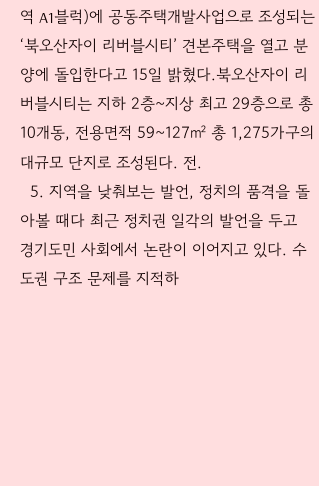역 A1블럭)에 공동주택개발사업으로 조성되는 ‘북오산자이 리버블시티’ 견본주택을 열고 분양에 돌입한다고 15일 밝혔다.북오산자이 리버블시티는 지하 2층~지상 최고 29층으로 총 10개동, 전용면적 59~127㎡ 총 1,275가구의 대규모 단지로 조성된다. 전.
  5. 지역을 낮춰보는 발언, 정치의 품격을 돌아볼 때다 최근 정치권 일각의 발언을 두고 경기도민 사회에서 논란이 이어지고 있다. 수도권 구조 문제를 지적하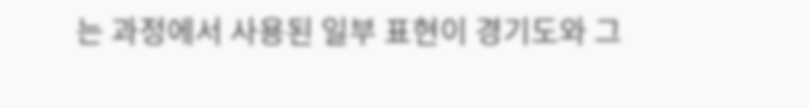는 과정에서 사용된 일부 표현이 경기도와 그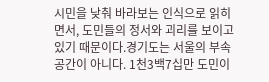시민을 낮춰 바라보는 인식으로 읽히면서, 도민들의 정서와 괴리를 보이고 있기 때문이다.경기도는 서울의 부속 공간이 아니다. 1천3백7십만 도민이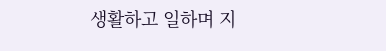생활하고 일하며 지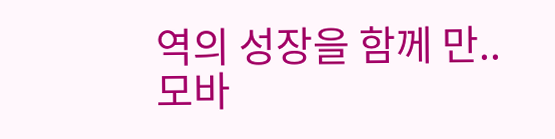역의 성장을 함께 만..
모바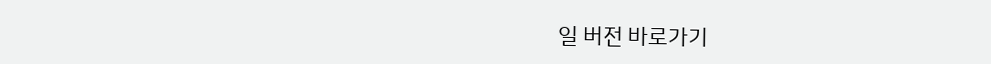일 버전 바로가기